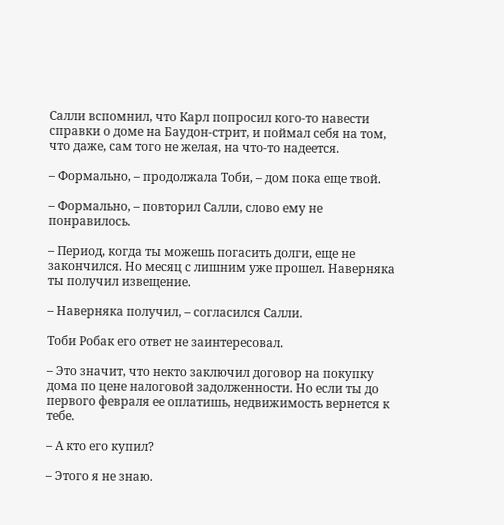Салли вспомнил, что Карл попросил кого-то навести справки о доме на Баудон-стрит, и поймал себя на том, что даже, сам того не желая, на что-то надеется.

– Формально, – продолжала Тоби, – дом пока еще твой.

– Формально, – повторил Салли, слово ему не понравилось.

– Период, когда ты можешь погасить долги, еще не закончился. Но месяц с лишним уже прошел. Наверняка ты получил извещение.

– Наверняка получил, – согласился Салли.

Тоби Робак его ответ не заинтересовал.

– Это значит, что некто заключил договор на покупку дома по цене налоговой задолженности. Но если ты до первого февраля ее оплатишь, недвижимость вернется к тебе.

– А кто его купил?

– Этого я не знаю.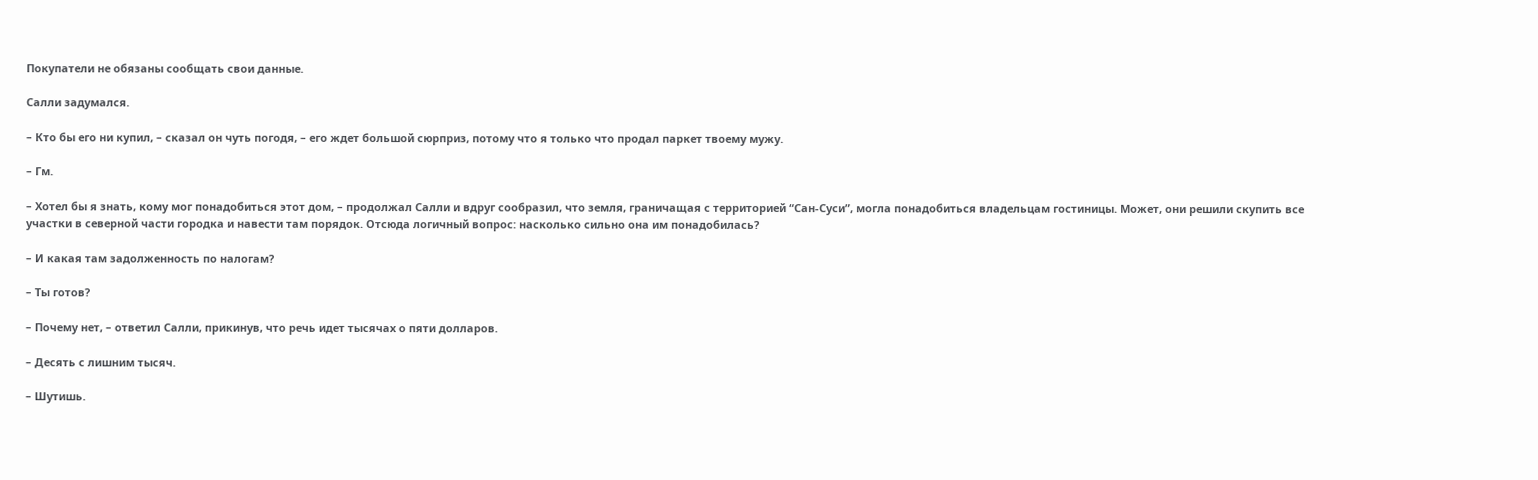Покупатели не обязаны сообщать свои данные.

Салли задумался.

– Кто бы его ни купил, – сказал он чуть погодя, – его ждет большой сюрприз, потому что я только что продал паркет твоему мужу.

– Гм.

– Хотел бы я знать, кому мог понадобиться этот дом, – продолжал Салли и вдруг сообразил, что земля, граничащая с территорией “Сан-Суси”, могла понадобиться владельцам гостиницы. Может, они решили скупить все участки в северной части городка и навести там порядок. Отсюда логичный вопрос: насколько сильно она им понадобилась?

– И какая там задолженность по налогам?

– Ты готов?

– Почему нет, – ответил Салли, прикинув, что речь идет тысячах о пяти долларов.

– Десять с лишним тысяч.

– Шутишь.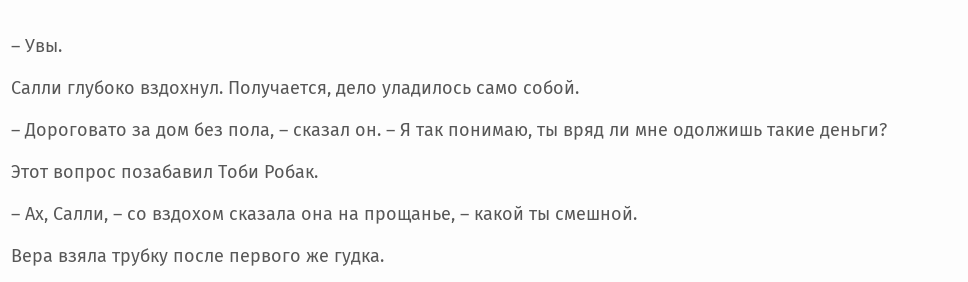– Увы.

Салли глубоко вздохнул. Получается, дело уладилось само собой.

– Дороговато за дом без пола, – сказал он. – Я так понимаю, ты вряд ли мне одолжишь такие деньги?

Этот вопрос позабавил Тоби Робак.

– Ах, Салли, – со вздохом сказала она на прощанье, – какой ты смешной.

Вера взяла трубку после первого же гудка.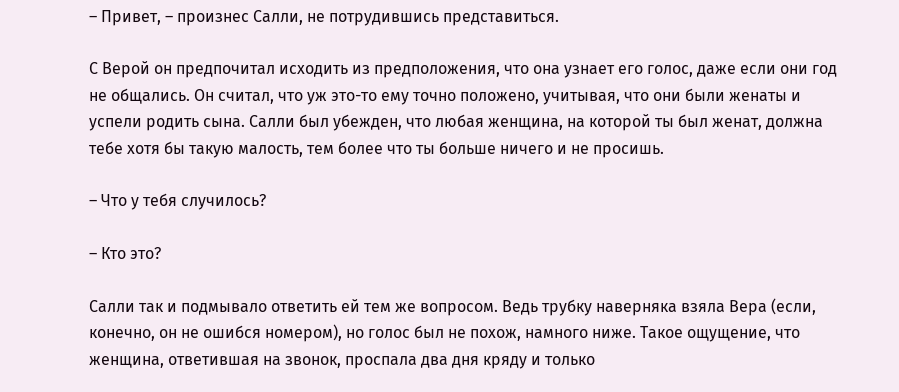– Привет, – произнес Салли, не потрудившись представиться.

С Верой он предпочитал исходить из предположения, что она узнает его голос, даже если они год не общались. Он считал, что уж это-то ему точно положено, учитывая, что они были женаты и успели родить сына. Салли был убежден, что любая женщина, на которой ты был женат, должна тебе хотя бы такую малость, тем более что ты больше ничего и не просишь.

– Что у тебя случилось?

– Кто это?

Салли так и подмывало ответить ей тем же вопросом. Ведь трубку наверняка взяла Вера (если, конечно, он не ошибся номером), но голос был не похож, намного ниже. Такое ощущение, что женщина, ответившая на звонок, проспала два дня кряду и только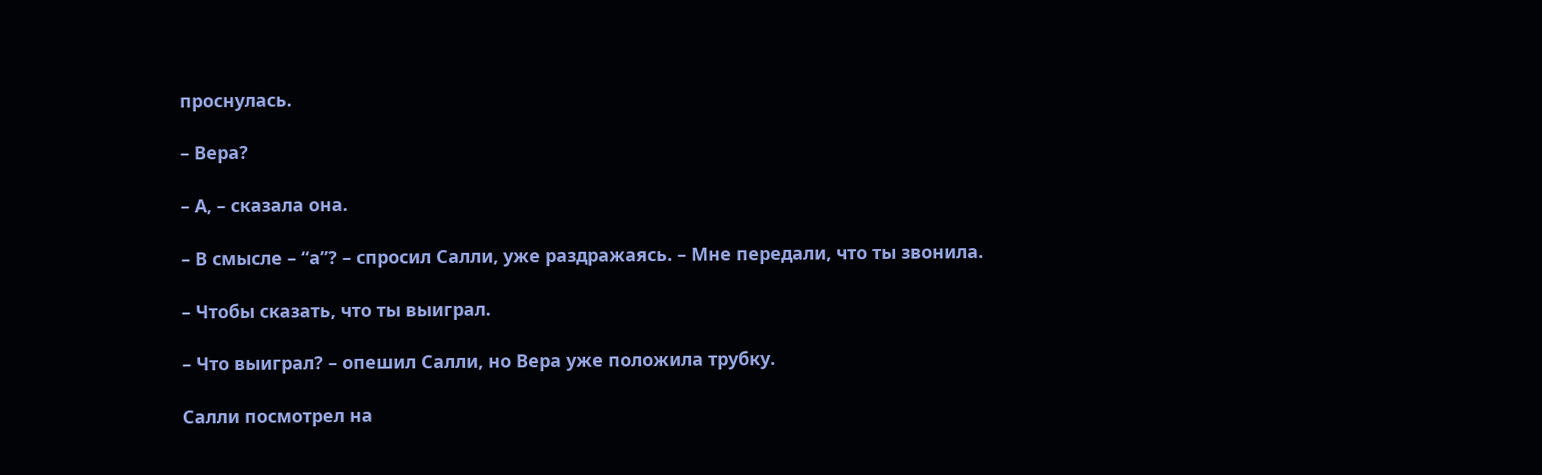проснулась.

– Вера?

– А, – сказала она.

– В смысле – “а”? – спросил Салли, уже раздражаясь. – Мне передали, что ты звонила.

– Чтобы сказать, что ты выиграл.

– Что выиграл? – опешил Салли, но Вера уже положила трубку.

Салли посмотрел на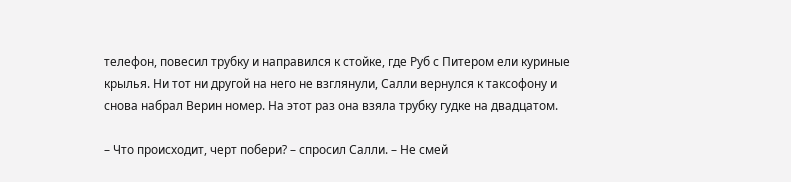телефон, повесил трубку и направился к стойке, где Руб с Питером ели куриные крылья. Ни тот ни другой на него не взглянули, Салли вернулся к таксофону и снова набрал Верин номер. На этот раз она взяла трубку гудке на двадцатом.

– Что происходит, черт побери? – спросил Салли. – Не смей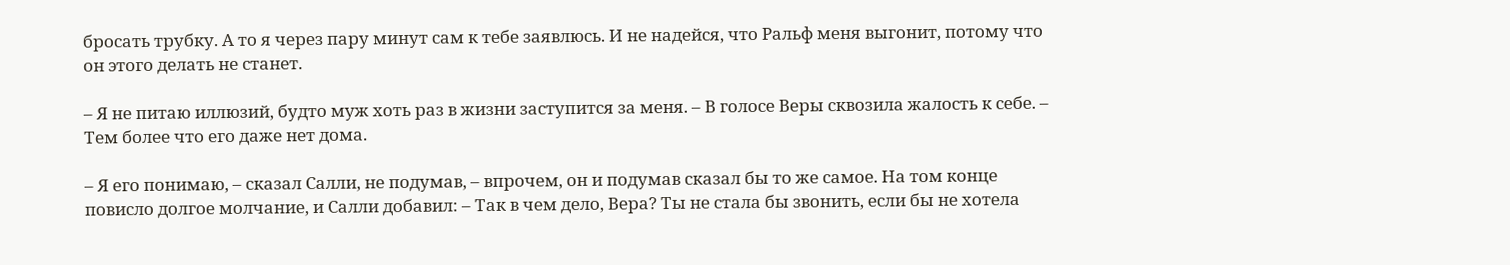бросать трубку. А то я через пару минут сам к тебе заявлюсь. И не надейся, что Ральф меня выгонит, потому что он этого делать не станет.

– Я не питаю иллюзий, будто муж хоть раз в жизни заступится за меня. – В голосе Веры сквозила жалость к себе. – Тем более что его даже нет дома.

– Я его понимаю, – сказал Салли, не подумав, – впрочем, он и подумав сказал бы то же самое. На том конце повисло долгое молчание, и Салли добавил: – Так в чем дело, Вера? Ты не стала бы звонить, если бы не хотела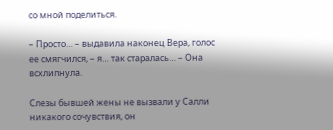со мной поделиться.

– Просто… – выдавила наконец Вера, голос ее смягчился, – я… так старалась… – Она всхлипнула.

Слезы бывшей жены не вызвали у Салли никакого сочувствия, он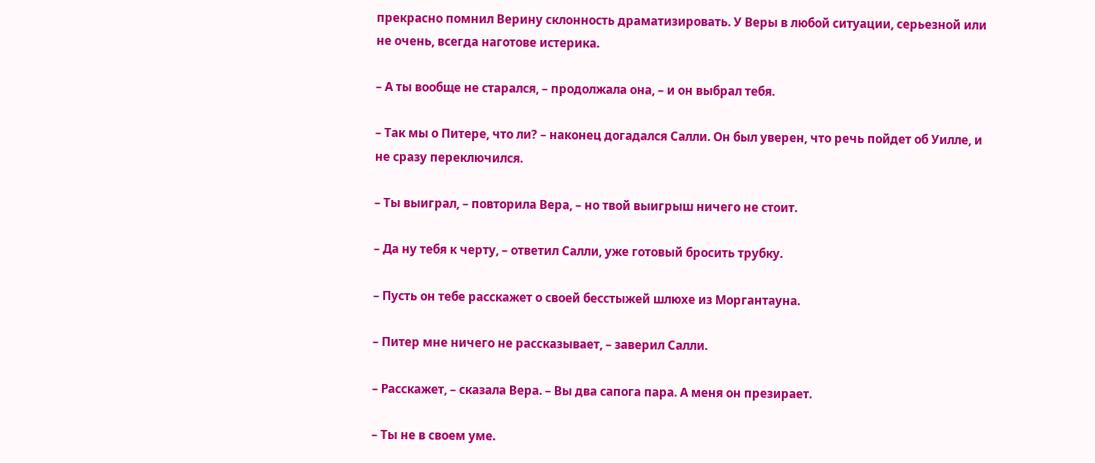прекрасно помнил Верину склонность драматизировать. У Веры в любой ситуации, серьезной или не очень, всегда наготове истерика.

– А ты вообще не старался, – продолжала она, – и он выбрал тебя.

– Так мы о Питере, что ли? – наконец догадался Салли. Он был уверен, что речь пойдет об Уилле, и не сразу переключился.

– Ты выиграл, – повторила Вера, – но твой выигрыш ничего не стоит.

– Да ну тебя к черту, – ответил Салли, уже готовый бросить трубку.

– Пусть он тебе расскажет о своей бесстыжей шлюхе из Моргантауна.

– Питер мне ничего не рассказывает, – заверил Салли.

– Расскажет, – сказала Вера. – Вы два сапога пара. А меня он презирает.

– Ты не в своем уме.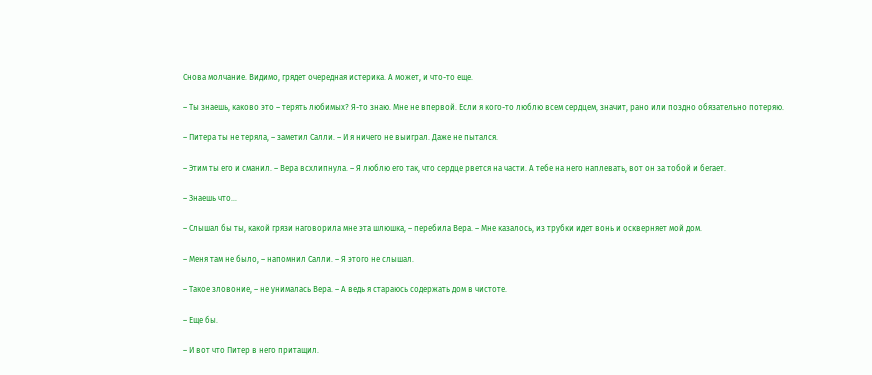Снова молчание. Видимо, грядет очередная истерика. А может, и что-то еще.

– Ты знаешь, каково это – терять любимых? Я-то знаю. Мне не впервой. Если я кого-то люблю всем сердцем, значит, рано или поздно обязательно потеряю.

– Питера ты не теряла, – заметил Салли. – И я ничего не выиграл. Даже не пытался.

– Этим ты его и сманил. – Вера всхлипнула. – Я люблю его так, что сердце рвется на части. А тебе на него наплевать, вот он за тобой и бегает.

– Знаешь что…

– Слышал бы ты, какой грязи наговорила мне эта шлюшка, – перебила Вера. – Мне казалось, из трубки идет вонь и оскверняет мой дом.

– Меня там не было, – напомнил Салли. – Я этого не слышал.

– Такое зловоние, – не унималась Вера. – А ведь я стараюсь содержать дом в чистоте.

– Еще бы.

– И вот что Питер в него притащил.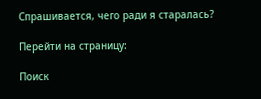Спрашивается, чего ради я старалась?

Перейти на страницу:

Поиск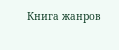Книга жанров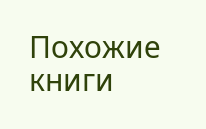Похожие книги